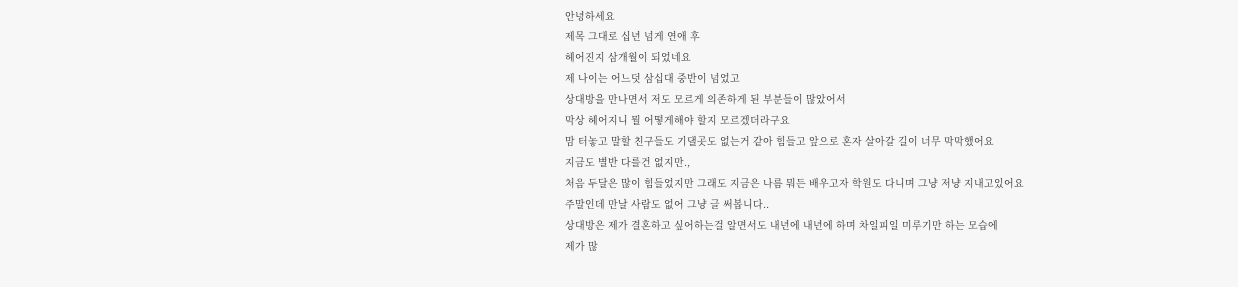안녕하세요
제목 그대로 십년 넘게 연애 후
헤어진지 삼개월이 되었네요
제 나이는 어느덧 삼십대 중반이 넘었고
상대방을 만나면서 저도 모르게 의존하게 된 부분들이 많았어서
막상 헤어지니 뭘 어떻게해야 할지 모르겠더라구요
맘 터놓고 말할 친구들도 기댈곳도 없는거 같아 힘들고 앞으로 혼자 살아갈 길이 너무 막막했어요
지금도 별반 다를건 없지만.,
처음 두달은 많이 힘들었지만 그래도 지금은 나름 뭐든 배우고자 학원도 다니며 그냥 저냥 지내고있어요
주말인데 만날 사람도 없어 그냥 글 써봅니다..
상대방은 제가 결혼하고 싶어하는걸 알면서도 내년에 내년에 하며 차일피일 미루기만 하는 모습에
제가 많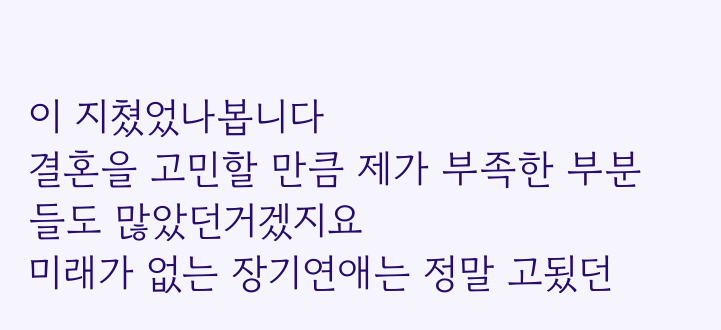이 지쳤었나봅니다
결혼을 고민할 만큼 제가 부족한 부분들도 많았던거겠지요
미래가 없는 장기연애는 정말 고됬던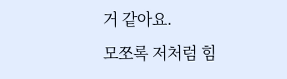거 같아요.
모쪼록 저처럼 힘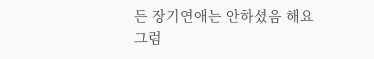든 장기연애는 안하셨음 해요
그럼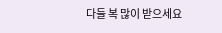다들 복 많이 받으세요